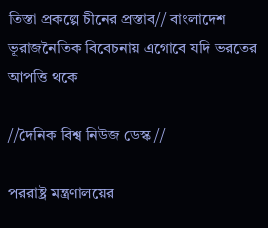তিস্তা প্রকল্পে চীনের প্রস্তাব// বাংলাদেশ ভূরাজনৈতিক বিবেচনায় এগোবে যদি ভরতের আপত্তি থকে

//দৈনিক বিশ্ব নিউজ ডেস্ক //

পররাষ্ট্র মন্ত্রণালয়ের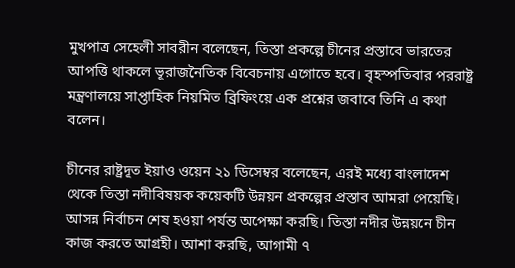মুখপাত্র সেহেলী সাবরীন বলেছেন, তিস্তা প্রকল্পে চীনের প্রস্তাবে ভারতের আপত্তি থাকলে ভূরাজনৈতিক বিবেচনায় এগোতে হবে। বৃহস্পতিবার পররাষ্ট্র মন্ত্রণালয়ে সাপ্তাহিক নিয়মিত ব্রিফিংয়ে এক প্রশ্নের জবাবে তিনি এ কথা বলেন।

চীনের রাষ্ট্রদূত ইয়াও ওয়েন ২১ ডিসেম্বর বলেছেন, এরই মধ্যে বাংলাদেশ থেকে তিস্তা নদীবিষয়ক কয়েকটি উন্নয়ন প্রকল্পের প্রস্তাব আমরা পেয়েছি। আসন্ন নির্বাচন শেষ হওয়া পর্যন্ত অপেক্ষা করছি। তিস্তা নদীর উন্নয়নে চীন কাজ করতে আগ্রহী। আশা করছি, আগামী ৭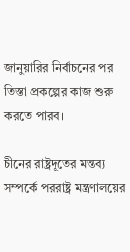জানুয়ারির নির্বাচনের পর তিস্তা প্রকল্পের কাজ শুরু করতে পারব।

চীনের রাষ্ট্রদূতের মন্তব্য সম্পর্কে পররাষ্ট্র মন্ত্রণালয়ের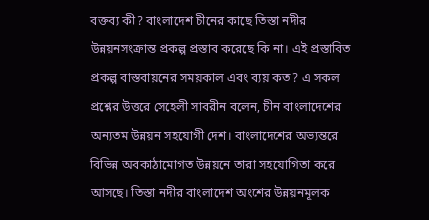বক্তব্য কী? বাংলাদেশ চীনের কাছে তিস্তা নদীর উন্নয়নসংক্রান্ত প্রকল্প প্রস্তাব করেছে কি না। এই প্রস্তাবিত প্রকল্প বাস্তবায়নের সময়কাল এবং ব্যয় কত? এ সকল প্রশ্নের উত্তরে সেহেলী সাবরীন বলেন, চীন বাংলাদেশের অন্যতম উন্নয়ন সহযোগী দেশ। বাংলাদেশের অভ্যন্তরে বিভিন্ন অবকাঠামোগত উন্নয়নে তারা সহযোগিতা করে আসছে। তিস্তা নদীর বাংলাদেশ অংশের উন্নয়নমূলক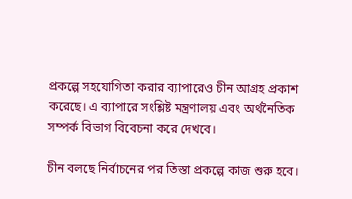প্রকল্পে সহযোগিতা করার ব্যাপারেও চীন আগ্রহ প্রকাশ করেছে। এ ব্যাপারে সংশ্লিষ্ট মন্ত্রণালয় এবং অর্থনৈতিক সম্পর্ক বিভাগ বিবেচনা করে দেখবে।

চীন বলছে নির্বাচনের পর তিস্তা প্রকল্পে কাজ শুরু হবে।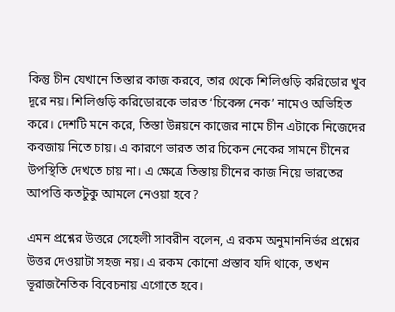কিন্তু চীন যেখানে তিস্তার কাজ করবে, তার থেকে শিলিগুড়ি করিডোর খুব দূরে নয়। শিলিগুড়ি করিডোরকে ভারত ‘চিকেন্স নেক’ নামেও অভিহিত করে। দেশটি মনে করে, তিস্তা উন্নয়নে কাজের নামে চীন এটাকে নিজেদের কবজায় নিতে চায়। এ কারণে ভারত তার চিকেন নেকের সামনে চীনের উপস্থিতি দেখতে চায় না। এ ক্ষেত্রে তিস্তায় চীনের কাজ নিয়ে ভারতের আপত্তি কতটুকু আমলে নেওয়া হবে?

এমন প্রশ্নের উত্তরে সেহেলী সাবরীন বলেন, এ রকম অনুমাননির্ভর প্রশ্নের উত্তর দেওয়াটা সহজ নয়। এ রকম কোনো প্রস্তাব যদি থাকে, তখন ভূরাজনৈতিক বিবেচনায় এগোতে হবে।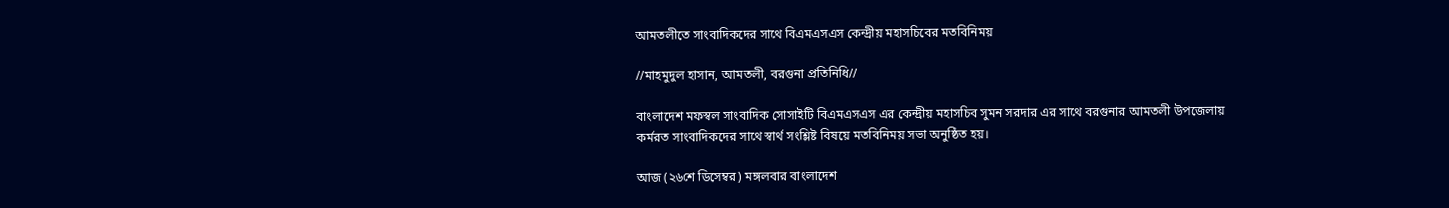আমতলীতে সাংবাদিকদের সাথে বিএমএসএস কেন্দ্রীয় মহাসচিবের মতবিনিময়

//মাহমুদুল হাসান, আমতলী, বরগুনা প্রতিনিধি//

বাংলাদেশ মফস্বল সাংবাদিক সোসাইটি বিএমএসএস এর কেন্দ্রীয় মহাসচিব সুমন সরদার এর সাথে বরগুনার আমতলী উপজেলায় কর্মরত সাংবাদিকদের সাথে স্বার্থ সংশ্লিষ্ট বিষয়ে মতবিনিময় সভা অনুষ্ঠিত হয়।

আজ (২৬শে ডিসেম্বর) মঙ্গলবার বাংলাদেশ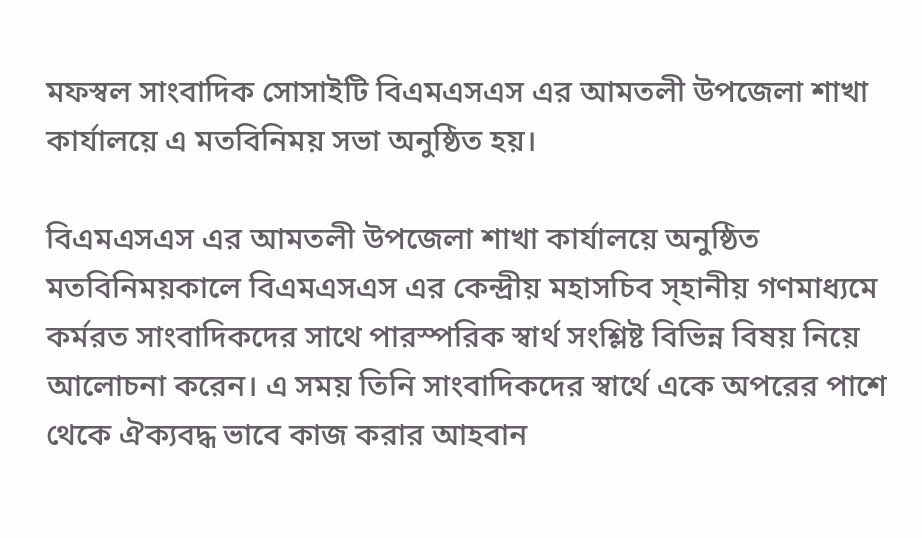মফস্বল সাংবাদিক সোসাইটি বিএমএসএস এর আমতলী উপজেলা শাখা কার্যালয়ে এ মতবিনিময় সভা অনুষ্ঠিত হয়।

বিএমএসএস এর আমতলী উপজেলা শাখা কার্যালয়ে অনুষ্ঠিত মতবিনিময়কালে বিএমএসএস এর কেন্দ্রীয় মহাসচিব স্হানীয় গণমাধ্যমে কর্মরত সাংবাদিকদের সাথে পারস্পরিক স্বার্থ সংশ্লিষ্ট বিভিন্ন বিষয় নিয়ে আলোচনা করেন। এ সময় তিনি সাংবাদিকদের স্বার্থে একে অপরের পাশে থেকে ঐক্যবদ্ধ ভাবে কাজ করার আহবান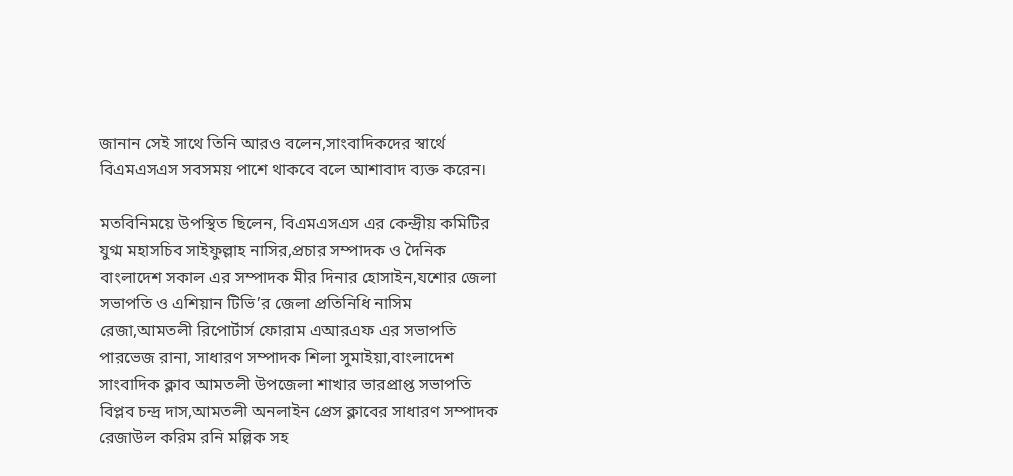জানান সেই সাথে তিনি আরও বলেন,সাংবাদিকদের স্বার্থে বিএমএসএস সবসময় পাশে থাকবে বলে আশাবাদ ব্যক্ত করেন।

মতবিনিময়ে উপস্থিত ছিলেন, বিএমএসএস এর কেন্দ্রীয় কমিটির যুগ্ম মহাসচিব সাইফুল্লাহ নাসির,প্রচার সম্পাদক ও দৈনিক বাংলাদেশ সকাল এর সম্পাদক মীর দিনার হোসাইন,যশোর জেলা সভাপতি ও এশিয়ান টিভি’র জেলা প্রতিনিধি নাসিম রেজা,আমতলী রিপোর্টার্স ফোরাম এআরএফ এর সভাপতি পারভেজ রানা, সাধারণ সম্পাদক শিলা সুমাইয়া,বাংলাদেশ সাংবাদিক ক্লাব আমতলী উপজেলা শাখার ভারপ্রাপ্ত সভাপতি বিপ্লব চন্দ্র দাস,আমতলী অনলাইন প্রেস ক্লাবের সাধারণ সম্পাদক রেজাউল করিম রনি মল্লিক সহ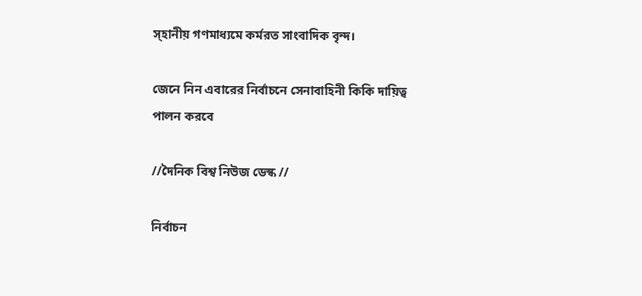স্হানীয় গণমাধ্যমে কর্মরত সাংবাদিক বৃন্দ।

জেনে নিন এবারের নির্বাচনে সেনাবাহিনী কিকি দায়িত্ব পালন করবে

//দৈনিক বিশ্ব নিউজ ডেস্ক //

নির্বাচন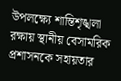উপলক্ষ্যে শান্তিশৃঙ্খলা রক্ষায় স্থানীয় বেসামরিক প্রশাসনকে সহায়তার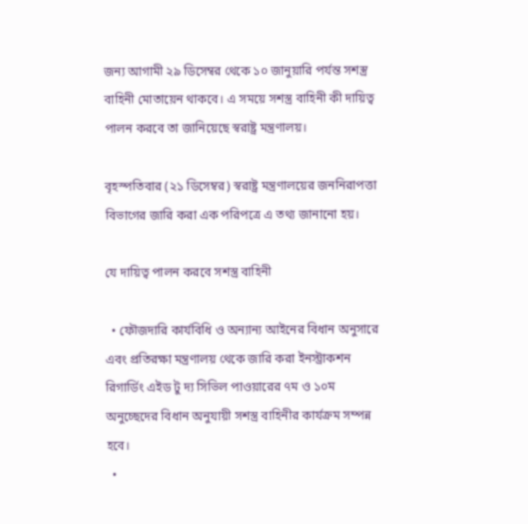জন্য আগামী ২৯ ডিসেম্বর থেকে ১০ জানুয়ারি পর্যন্ত সশস্ত্র বাহিনী মোতায়েন থাকবে। এ সময়ে সশস্ত্র বাহিনী কী দায়িত্ব পালন করবে তা জানিয়েছে স্বরাষ্ট্র মন্ত্রণালয়।

বৃহস্পতিবার (২১ ডিসেম্বর) স্বরাষ্ট্র মন্ত্রণালয়ের জননিরাপত্তা বিভাগের জারি করা এক পরিপত্রে এ তথ্য জানানো হয়।

যে দায়িত্ব পালন করবে সশস্ত্র বাহিনী

  • ফৌজদারি কার্যবিধি ও অন্যান্য আইনের বিধান অনুসারে এবং প্রতিরক্ষা মন্ত্রণালয় থেকে জারি করা ইনস্ট্রাকশন রিগার্ডিং এইড টু দ্য সিভিল পাওয়ারের ৭ম ও ১০ম অনুচ্ছেদের বিধান অনুযায়ী সশস্ত্র বাহিনীর কার্যক্রম সম্পন্ন হবে।
  •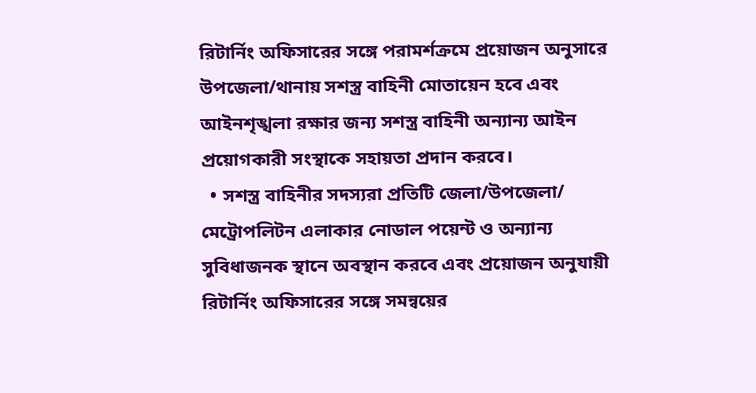রিটার্নিং অফিসারের সঙ্গে পরামর্শক্রমে প্রয়োজন অনুসারে উপজেলা/থানায় সশস্ত্র বাহিনী মোতায়েন হবে এবং আইনশৃঙ্খলা রক্ষার জন্য সশস্ত্র বাহিনী অন্যান্য আইন প্রয়োগকারী সংস্থাকে সহায়তা প্রদান করবে।
  • সশস্ত্র বাহিনীর সদস্যরা প্রতিটি জেলা/উপজেলা/ মেট্রোপলিটন এলাকার নোডাল পয়েন্ট ও অন্যান্য সুবিধাজনক স্থানে অবস্থান করবে এবং প্রয়োজন অনুযায়ী রিটার্নিং অফিসারের সঙ্গে সমন্বয়ের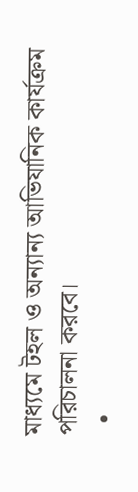মাধ্যমে টহল ও অন্যান্য আভিযানিক কার্যক্রম পরিচালনা করবে।
  •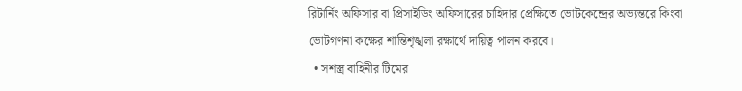রিটার্নিং অফিসার বা প্রিসাইডিং অফিসারের চাহিদার প্রেক্ষিতে ভোটকেন্দ্রের অভ্যন্তরে কিংবা ভোটগণনা কক্ষের শান্তিশৃঙ্খলা রক্ষার্থে দায়িত্ব পালন করবে।
  • সশস্ত্র বাহিনীর টিমের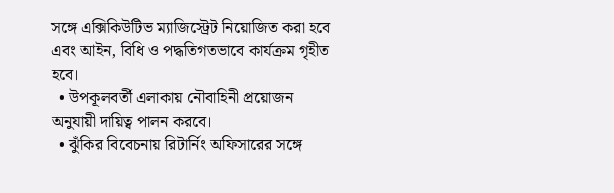সঙ্গে এক্সিকিউটিভ ম্যাজিস্ট্রেট নিয়োজিত করা হবে এবং আইন, বিধি ও পদ্ধতিগতভাবে কার্যক্রম গৃহীত হবে।
  • উপকূলবর্তী এলাকায় নৌবাহিনী প্রয়োজন অনুযায়ী দায়িত্ব পালন করবে।
  • ঝুঁকির বিবেচনায় রিটার্নিং অফিসারের সঙ্গে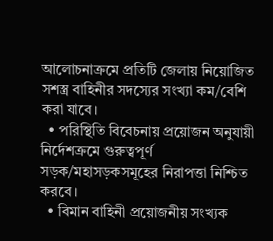আলোচনাক্রমে প্রতিটি জেলায় নিয়োজিত সশস্ত্র বাহিনীর সদস্যের সংখ্যা কম/বেশি করা যাবে।
  • পরিস্থিতি বিবেচনায় প্রয়োজন অনুযায়ী নির্দেশক্রমে গুরুত্বপূর্ণ সড়ক/মহাসড়কসমূহের নিরাপত্তা নিশ্চিত করবে।
  • বিমান বাহিনী প্রয়োজনীয় সংখ্যক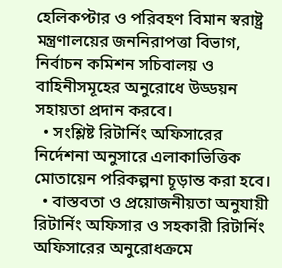হেলিকপ্টার ও পরিবহণ বিমান স্বরাষ্ট্র মন্ত্রণালয়ের জননিরাপত্তা বিভাগ, নির্বাচন কমিশন সচিবালয় ও বাহিনীসমূহের অনুরোধে উড্ডয়ন সহায়তা প্রদান করবে।
  • সংশ্লিষ্ট রিটার্নিং অফিসারের নির্দেশনা অনুসারে এলাকাভিত্তিক মোতায়েন পরিকল্পনা চূড়ান্ত করা হবে।
  • বাস্তবতা ও প্রয়োজনীয়তা অনুযায়ী রিটার্নিং অফিসার ও সহকারী রিটার্নিং অফিসারের অনুরোধক্রমে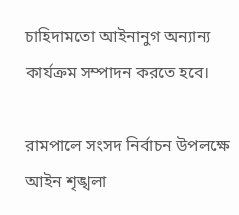চাহিদামতো আইনানুগ অন্যান্য কার্যক্রম সম্পাদন করতে হবে।

রামপালে সংসদ নির্বাচন উপলক্ষে আইন শৃঙ্খলা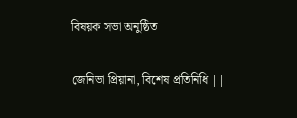বিষয়ক সভা অনুষ্ঠিত

জেনিভা প্রিয়ানা, বিশেষ প্রতিনিধি ||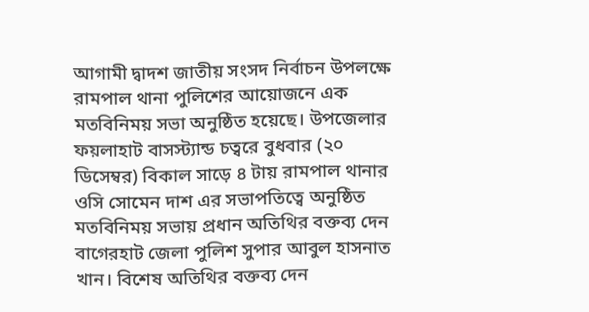আগামী দ্বাদশ জাতীয় সংসদ নির্বাচন উপলক্ষে রামপাল থানা পুলিশের আয়োজনে এক মতবিনিময় সভা অনুষ্ঠিত হয়েছে। উপজেলার ফয়লাহাট বাসস্ট্যান্ড চত্বরে বুধবার (২০ ডিসেম্বর) বিকাল সাড়ে ৪ টায় রামপাল থানার ওসি সোমেন দাশ এর সভাপতিত্বে অনুষ্ঠিত মতবিনিময় সভায় প্রধান অতিথির বক্তব্য দেন বাগেরহাট জেলা পুলিশ সুপার আবুল হাসনাত খান। বিশেষ অতিথির বক্তব্য দেন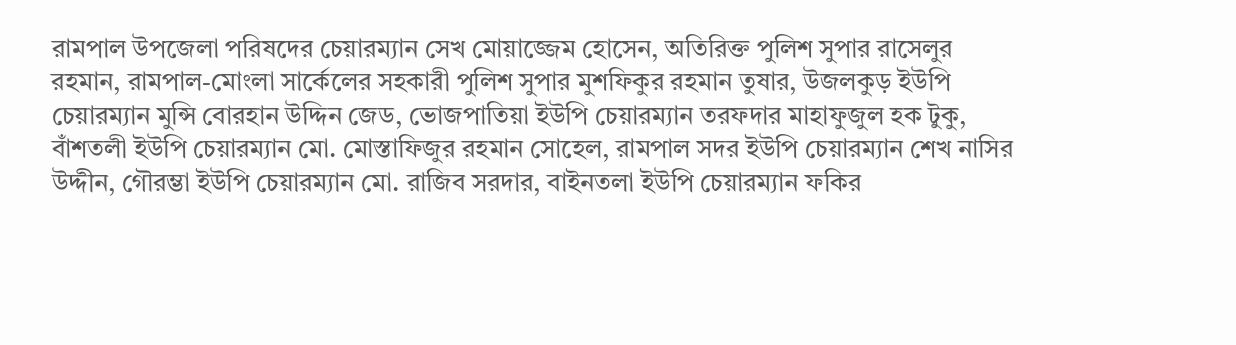রামপাল উপজেলা পরিষদের চেয়ারম্যান সেখ মোয়াজ্জেম হোসেন, অতিরিক্ত পুলিশ সুপার রাসেলুর রহমান, রামপাল-মোংলা সার্কেলের সহকারী পুলিশ সুপার মুশফিকুর রহমান তুষার, উজলকুড় ইউপি চেয়ারম্যান মুন্সি বোরহান উদ্দিন জেড, ভোজপাতিয়া ইউপি চেয়ারম্যান তরফদার মাহাফুজুল হক টুকু, বাঁশতলী ইউপি চেয়ারম্যান মো. মোস্তাফিজুর রহমান সোহেল, রামপাল সদর ইউপি চেয়ারম্যান শেখ নাসির উদ্দীন, গৌরম্ভা ইউপি চেয়ারম্যান মো. রাজিব সরদার, বাইনতলা ইউপি চেয়ারম্যান ফকির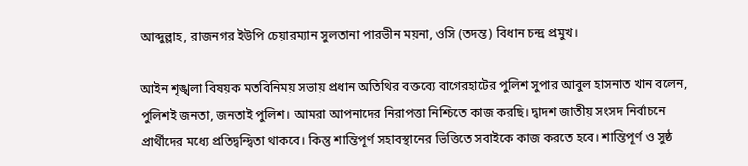আব্দুল্লাহ, রাজনগর ইউপি চেয়ারম্যান সুলতানা পারভীন ময়না, ওসি (তদন্ত) বিধান চন্দ্র প্রমুখ।

আইন শৃঙ্খলা বিষয়ক মতবিনিময় সভায় প্রধান অতিথির বক্তব্যে বাগেরহাটের পুলিশ সুপার আবুল হাসনাত খান বলেন, পুলিশই জনতা, জনতাই পুলিশ। আমরা আপনাদের নিরাপত্তা নিশ্চিতে কাজ করছি। দ্বাদশ জাতীয় সংসদ নির্বাচনে প্রার্থীদের মধ্যে প্রতিদ্বন্দ্বিতা থাকবে। কিন্তু শান্তিপূর্ণ সহাবস্থানের ভিত্তিতে সবাইকে কাজ করতে হবে। শান্তিপূর্ণ ও সুষ্ঠ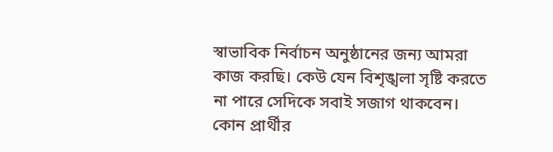স্বাভাবিক নির্বাচন অনুষ্ঠানের জন্য আমরা কাজ করছি। কেউ যেন বিশৃঙ্খলা সৃষ্টি করতে না পারে সেদিকে সবাই সজাগ থাকবেন। কোন প্রার্থীর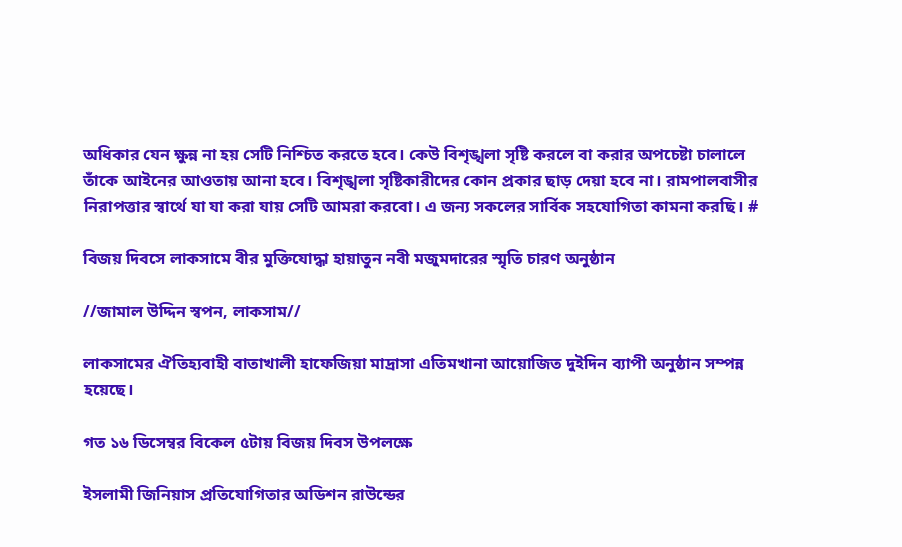অধিকার যেন ক্ষুন্ন না হয় সেটি নিশ্চিত করতে হবে। কেউ বিশৃঙ্খলা সৃষ্টি করলে বা করার অপচেষ্টা চালালে তাঁকে আইনের আওতায় আনা হবে। বিশৃঙ্খলা সৃষ্টিকারীদের কোন প্রকার ছাড় দেয়া হবে না। রামপালবাসীর নিরাপত্তার স্বার্থে যা যা করা যায় সেটি আমরা করবো। এ জন্য সকলের সার্বিক সহযোগিতা কামনা করছি। #

বিজয় দিবসে লাকসামে বীর মুক্তিযোদ্ধা হায়াতুন নবী মজুমদারের স্মৃতি চারণ অনুষ্ঠান

//জামাল উদ্দিন স্বপন, লাকসাম//

লাকসামের ঐতিহ্যবাহী বাতাখালী হাফেজিয়া মাদ্রাসা এতিমখানা আয়োজিত দুইদিন ব্যাপী অনুষ্ঠান সম্পন্ন হয়েছে।

গত ১৬ ডিসেম্বর বিকেল ৫টায় বিজয় দিবস উপলক্ষে

ইসলামী জিনিয়াস প্রতিযোগিতার অডিশন রাউন্ডের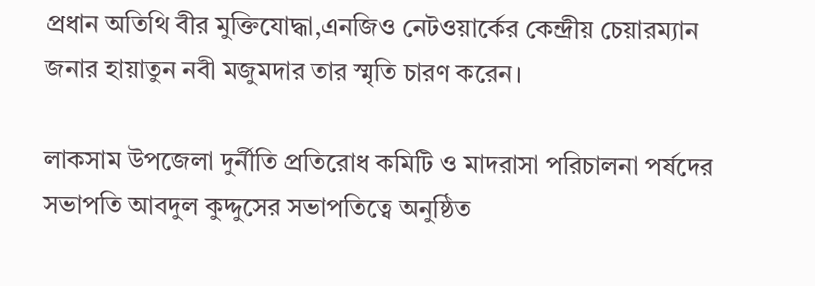প্রধান অতিথি বীর মুক্তিযোদ্ধা,এনজিও নেটওয়ার্কের কেন্দ্রীয় চেয়ারম্যান জনার হায়াতুন নবী মজুমদার তার স্মৃতি চারণ করেন।

লাকসাম উপজেলা দুর্নীতি প্রতিরোধ কমিটি ও মাদরাসা পরিচালনা পর্ষদের  সভাপতি আবদুল কুদ্দুসের সভাপতিত্বে অনুষ্ঠিত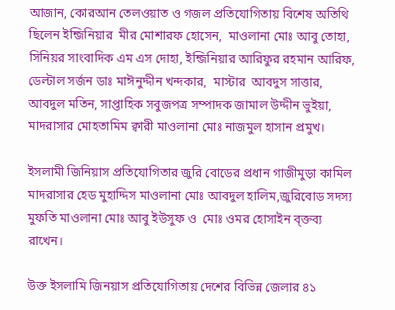আজান, কোরআন তেলওয়াত ও গজল প্রতিযোগিতায় বিশেষ অতিথি ছিলেন ইন্জিনিয়ার  মীর মোশারফ হোসেন,  মাওলানা মোঃ আবু তোহা, সিনিয়র সাংবাদিক এম এস দোহা, ইন্জিনিয়ার আরিফুর রহমান আরিফ,  ডেল্টাল সর্জন ডাঃ মাঈনুদ্দীন খন্দকার,  মাস্টার  আবদুস সাত্তার, আবদুল মতিন, সাপ্তাহিক সবুজপত্র সম্পাদক জামাল উদ্দীন ভুইয়া, মাদরাসার মোহতামিম ক্বারী মাওলানা মোঃ নাজমুল হাসান প্রমুখ।

ইসলামী জিনিয়াস প্রতিযোগিতার জুরি বোডের প্রধান গাজীমুড়া কামিল মাদরাসার হেড মুহাদ্দিস মাওলানা মোঃ আবদুল হালিম,জুরিবোড সদস্য  মুফতি মাওলানা মোঃ আবু ইউসুফ ও  মোঃ ওমর হোসাইন ব্ক্তব্য রাখেন।

উক্ত ইসলামি জিনয়াস প্রতিযোগিতায় দেশের বিভিন্ন জেলার ৪১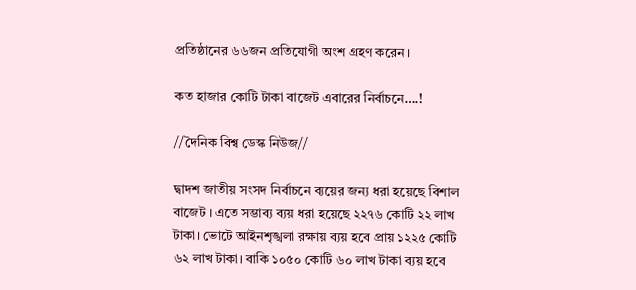প্রতিষ্ঠানের ৬৬জন প্রতিযোগী অংশ গ্রহণ করেন।

কত হাজার কোটি টাকা বাজেট এবারের নির্বাচনে….!

//দৈনিক বিশ্ব ডেস্ক নিউজ//

দ্বাদশ জাতীয় সংসদ নির্বাচনে ব্যয়ের জন্য ধরা হয়েছে বিশাল বাজেট । এতে সম্ভাব্য ব্যয় ধরা হয়েছে ২২৭৬ কোটি ২২ লাখ টাকা। ভোটে আইনশৃঙ্খলা রক্ষায় ব্যয় হবে প্রায় ১২২৫ কোটি ৬২ লাখ টাকা। বাকি ১০৫০ কোটি ৬০ লাখ টাকা ব্যয় হবে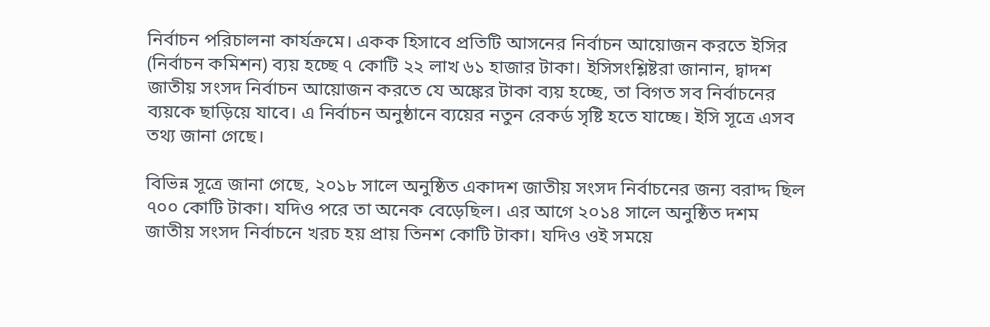নির্বাচন পরিচালনা কার্যক্রমে। একক হিসাবে প্রতিটি আসনের নির্বাচন আয়োজন করতে ইসির (নির্বাচন কমিশন) ব্যয় হচ্ছে ৭ কোটি ২২ লাখ ৬১ হাজার টাকা। ইসিসংশ্লিষ্টরা জানান, দ্বাদশ জাতীয় সংসদ নির্বাচন আয়োজন করতে যে অঙ্কের টাকা ব্যয় হচ্ছে, তা বিগত সব নির্বাচনের ব্যয়কে ছাড়িয়ে যাবে। এ নির্বাচন অনুষ্ঠানে ব্যয়ের নতুন রেকর্ড সৃষ্টি হতে যাচ্ছে। ইসি সূত্রে এসব তথ্য জানা গেছে।

বিভিন্ন সূত্রে জানা গেছে, ২০১৮ সালে অনুষ্ঠিত একাদশ জাতীয় সংসদ নির্বাচনের জন্য বরাদ্দ ছিল ৭০০ কোটি টাকা। যদিও পরে তা অনেক বেড়েছিল। এর আগে ২০১৪ সালে অনুষ্ঠিত দশম জাতীয় সংসদ নির্বাচনে খরচ হয় প্রায় তিনশ কোটি টাকা। যদিও ওই সময়ে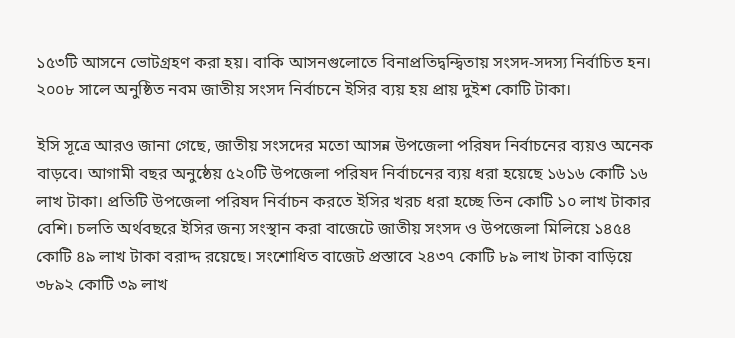১৫৩টি আসনে ভোটগ্রহণ করা হয়। বাকি আসনগুলোতে বিনাপ্রতিদ্বন্দ্বিতায় সংসদ-সদস্য নির্বাচিত হন। ২০০৮ সালে অনুষ্ঠিত নবম জাতীয় সংসদ নির্বাচনে ইসির ব্যয় হয় প্রায় দুইশ কোটি টাকা।

ইসি সূত্রে আরও জানা গেছে, জাতীয় সংসদের মতো আসন্ন উপজেলা পরিষদ নির্বাচনের ব্যয়ও অনেক বাড়বে। আগামী বছর অনুষ্ঠেয় ৫২০টি উপজেলা পরিষদ নির্বাচনের ব্যয় ধরা হয়েছে ১৬১৬ কোটি ১৬ লাখ টাকা। প্রতিটি উপজেলা পরিষদ নির্বাচন করতে ইসির খরচ ধরা হচ্ছে তিন কোটি ১০ লাখ টাকার বেশি। চলতি অর্থবছরে ইসির জন্য সংস্থান করা বাজেটে জাতীয় সংসদ ও উপজেলা মিলিয়ে ১৪৫৪ কোটি ৪৯ লাখ টাকা বরাদ্দ রয়েছে। সংশোধিত বাজেট প্রস্তাবে ২৪৩৭ কোটি ৮৯ লাখ টাকা বাড়িয়ে ৩৮৯২ কোটি ৩৯ লাখ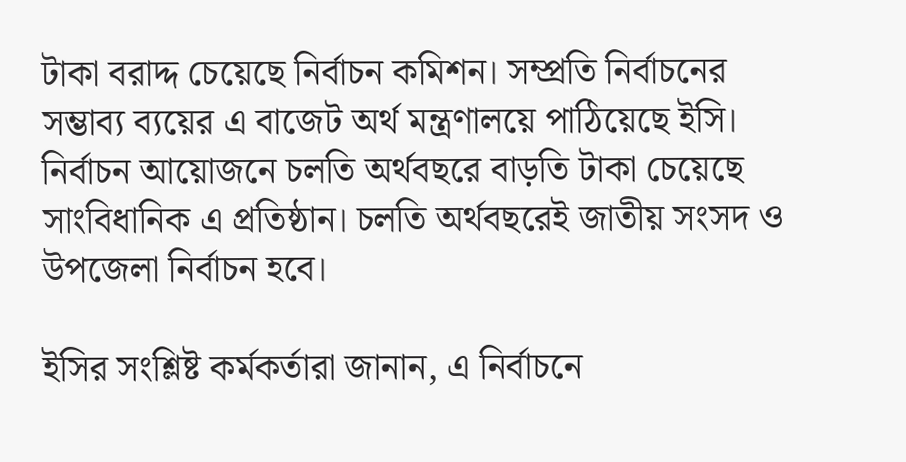টাকা বরাদ্দ চেয়েছে নির্বাচন কমিশন। সম্প্রতি নির্বাচনের সম্ভাব্য ব্যয়ের এ বাজেট অর্থ মন্ত্রণালয়ে পাঠিয়েছে ইসি। নির্বাচন আয়োজনে চলতি অর্থবছরে বাড়তি টাকা চেয়েছে সাংবিধানিক এ প্রতিষ্ঠান। চলতি অর্থবছরেই জাতীয় সংসদ ও উপজেলা নির্বাচন হবে।

ইসির সংশ্লিষ্ট কর্মকর্তারা জানান, এ নির্বাচনে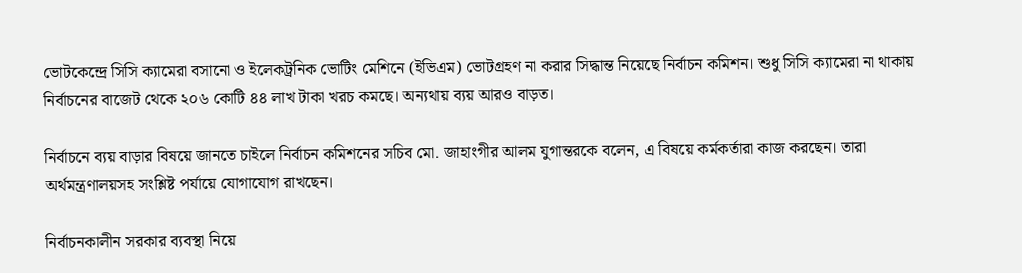ভোটকেন্দ্রে সিসি ক্যামেরা বসানো ও ইলেকট্রনিক ভোটিং মেশিনে (ইভিএম) ভোটগ্রহণ না করার সিদ্ধান্ত নিয়েছে নির্বাচন কমিশন। শুধু সিসি ক্যামেরা না থাকায় নির্বাচনের বাজেট থেকে ২০৬ কোটি ৪৪ লাখ টাকা খরচ কমছে। অন্যথায় ব্যয় আরও বাড়ত।

নির্বাচনে ব্যয় বাড়ার বিষয়ে জানতে চাইলে নির্বাচন কমিশনের সচিব মো. জাহাংগীর আলম যুগান্তরকে বলেন, এ বিষয়ে কর্মকর্তারা কাজ করছেন। তারা অর্থমন্ত্রণালয়সহ সংশ্লিষ্ট পর্যায়ে যোগাযোগ রাখছেন।

নির্বাচনকালীন সরকার ব্যবস্থা নিয়ে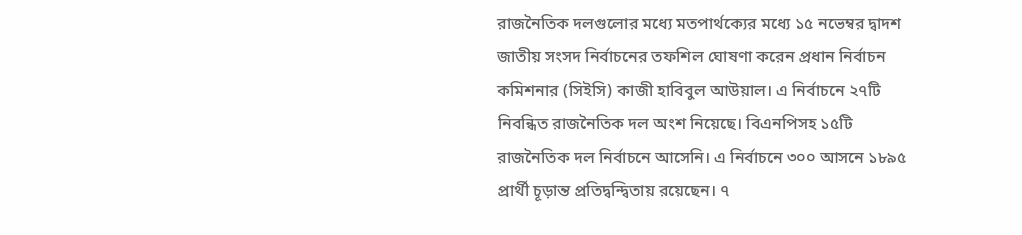রাজনৈতিক দলগুলোর মধ্যে মতপার্থক্যের মধ্যে ১৫ নভেম্বর দ্বাদশ জাতীয় সংসদ নির্বাচনের তফশিল ঘোষণা করেন প্রধান নির্বাচন কমিশনার (সিইসি) কাজী হাবিবুল আউয়াল। এ নির্বাচনে ২৭টি নিবন্ধিত রাজনৈতিক দল অংশ নিয়েছে। বিএনপিসহ ১৫টি রাজনৈতিক দল নির্বাচনে আসেনি। এ নির্বাচনে ৩০০ আসনে ১৮৯৫ প্রার্থী চূড়ান্ত প্রতিদ্বন্দ্বিতায় রয়েছেন। ৭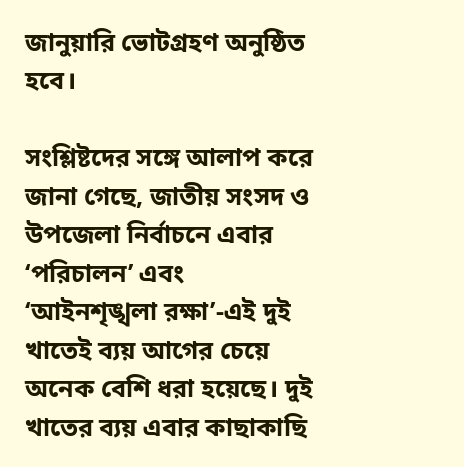জানুয়ারি ভোটগ্রহণ অনুষ্ঠিত হবে।

সংশ্লিষ্টদের সঙ্গে আলাপ করে জানা গেছে, জাতীয় সংসদ ও উপজেলা নির্বাচনে এবার ‘পরিচালন’ এবং ‘আইনশৃঙ্খলা রক্ষা’-এই দুই খাতেই ব্যয় আগের চেয়ে অনেক বেশি ধরা হয়েছে। দুই খাতের ব্যয় এবার কাছাকাছি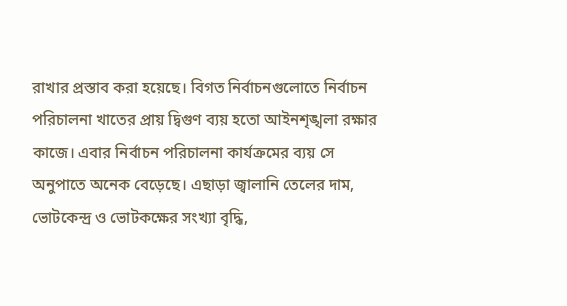রাখার প্রস্তাব করা হয়েছে। বিগত নির্বাচনগুলোতে নির্বাচন পরিচালনা খাতের প্রায় দ্বিগুণ ব্যয় হতো আইনশৃঙ্খলা রক্ষার কাজে। এবার নির্বাচন পরিচালনা কার্যক্রমের ব্যয় সে অনুপাতে অনেক বেড়েছে। এছাড়া জ্বালানি তেলের দাম, ভোটকেন্দ্র ও ভোটকক্ষের সংখ্যা বৃদ্ধি,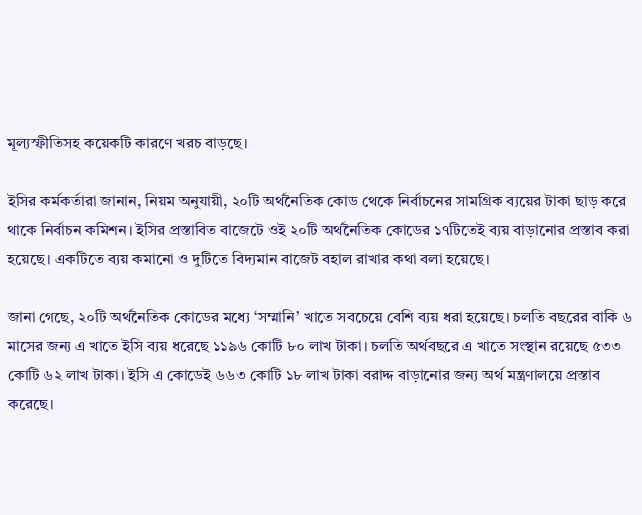মূল্যস্ফীতিসহ কয়েকটি কারণে খরচ বাড়ছে।

ইসির কর্মকর্তারা জানান, নিয়ম অনুযায়ী, ২০টি অর্থনৈতিক কোড থেকে নির্বাচনের সামগ্রিক ব্যয়ের টাকা ছাড় করে থাকে নির্বাচন কমিশন। ইসির প্রস্তাবিত বাজেটে ওই ২০টি অর্থনৈতিক কোডের ১৭টিতেই ব্যয় বাড়ানোর প্রস্তাব করা হয়েছে। একটিতে ব্যয় কমানো ও দুটিতে বিদ্যমান বাজেট বহাল রাখার কথা বলা হয়েছে।

জানা গেছে, ২০টি অর্থনৈতিক কোডের মধ্যে ‘সম্মানি’ খাতে সবচেয়ে বেশি ব্যয় ধরা হয়েছে। চলতি বছরের বাকি ৬ মাসের জন্য এ খাতে ইসি ব্যয় ধরেছে ১১৯৬ কোটি ৮০ লাখ টাকা। চলতি অর্থবছরে এ খাতে সংস্থান রয়েছে ৫৩৩ কোটি ৬২ লাখ টাকা। ইসি এ কোডেই ৬৬৩ কোটি ১৮ লাখ টাকা বরাদ্দ বাড়ানোর জন্য অর্থ মন্ত্রণালয়ে প্রস্তাব করেছে।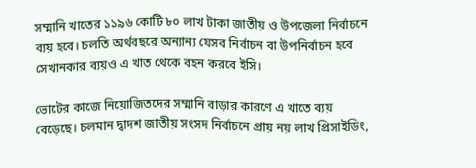সম্মানি খাতের ১১৯৬ কোটি ৮০ লাখ টাকা জাতীয় ও উপজেলা নির্বাচনে ব্যয় হবে। চলতি অর্থবছরে অন্যান্য যেসব নির্বাচন বা উপনির্বাচন হবে সেখানকার ব্যয়ও এ খাত থেকে বহন করবে ইসি।

ভোটের কাজে নিয়োজিতদের সম্মানি বাড়ার কারণে এ খাতে ব্যয় বেড়েছে। চলমান দ্বাদশ জাতীয় সংসদ নির্বাচনে প্রায় নয় লাখ প্রিসাইডিং,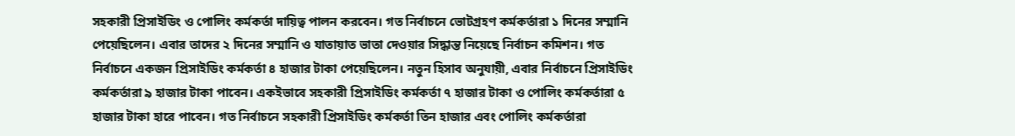সহকারী প্রিসাইডিং ও পোলিং কর্মকর্তা দায়িত্ব পালন করবেন। গত নির্বাচনে ভোটগ্রহণ কর্মকর্তারা ১ দিনের সম্মানি পেয়েছিলেন। এবার তাদের ২ দিনের সম্মানি ও যাতায়াত ভাতা দেওয়ার সিদ্ধান্ত নিয়েছে নির্বাচন কমিশন। গত নির্বাচনে একজন প্রিসাইডিং কর্মকর্তা ৪ হাজার টাকা পেয়েছিলেন। নতুন হিসাব অনুযায়ী, এবার নির্বাচনে প্রিসাইডিং কর্মকর্তারা ৯ হাজার টাকা পাবেন। একইভাবে সহকারী প্রিসাইডিং কর্মকর্তা ৭ হাজার টাকা ও পোলিং কর্মকর্তারা ৫ হাজার টাকা হারে পাবেন। গত নির্বাচনে সহকারী প্রিসাইডিং কর্মকর্তা তিন হাজার এবং পোলিং কর্মকর্তারা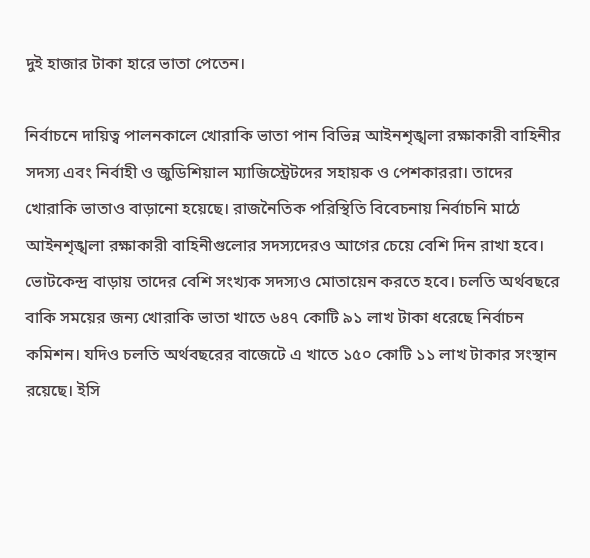দুই হাজার টাকা হারে ভাতা পেতেন।

নির্বাচনে দায়িত্ব পালনকালে খোরাকি ভাতা পান বিভিন্ন আইনশৃঙ্খলা রক্ষাকারী বাহিনীর সদস্য এবং নির্বাহী ও জুডিশিয়াল ম্যাজিস্ট্রেটদের সহায়ক ও পেশকাররা। তাদের খোরাকি ভাতাও বাড়ানো হয়েছে। রাজনৈতিক পরিস্থিতি বিবেচনায় নির্বাচনি মাঠে আইনশৃঙ্খলা রক্ষাকারী বাহিনীগুলোর সদস্যদেরও আগের চেয়ে বেশি দিন রাখা হবে। ভোটকেন্দ্র বাড়ায় তাদের বেশি সংখ্যক সদস্যও মোতায়েন করতে হবে। চলতি অর্থবছরে বাকি সময়ের জন্য খোরাকি ভাতা খাতে ৬৪৭ কোটি ৯১ লাখ টাকা ধরেছে নির্বাচন কমিশন। যদিও চলতি অর্থবছরের বাজেটে এ খাতে ১৫০ কোটি ১১ লাখ টাকার সংস্থান রয়েছে। ইসি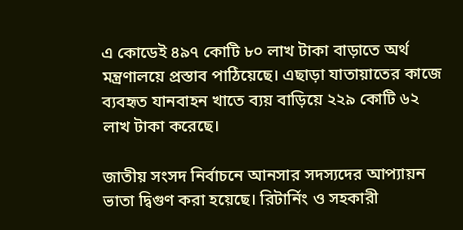এ কোডেই ৪৯৭ কোটি ৮০ লাখ টাকা বাড়াতে অর্থ মন্ত্রণালয়ে প্রস্তাব পাঠিয়েছে। এছাড়া যাতায়াতের কাজে ব্যবহৃত যানবাহন খাতে ব্যয় বাড়িয়ে ২২৯ কোটি ৬২ লাখ টাকা করেছে।

জাতীয় সংসদ নির্বাচনে আনসার সদস্যদের আপ্যায়ন ভাতা দ্বিগুণ করা হয়েছে। রিটার্নিং ও সহকারী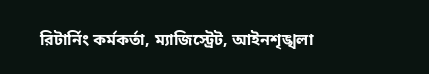রিটার্নিং কর্মকর্তা, ম্যাজিস্ট্রেট, আইনশৃঙ্খলা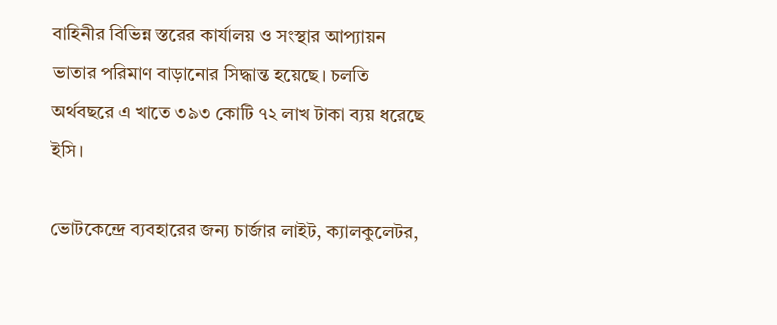বাহিনীর বিভিন্ন স্তরের কার্যালয় ও সংস্থার আপ্যায়ন ভাতার পরিমাণ বাড়ানোর সিদ্ধান্ত হয়েছে। চলতি অর্থবছরে এ খাতে ৩৯৩ কোটি ৭২ লাখ টাকা ব্যয় ধরেছে ইসি।

ভোটকেন্দ্রে ব্যবহারের জন্য চার্জার লাইট, ক্যালকুলেটর,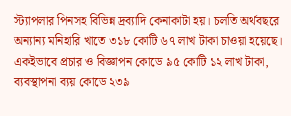স্ট্যাপলার পিনসহ বিভিন্ন দ্রব্যাদি কেনাকাটা হয়। চলতি অর্থবছরে অন্যান্য মনিহারি খাতে ৩১৮ কোটি ৬৭ লাখ টাকা চাওয়া হয়েছে। একইভাবে প্রচার ও বিজ্ঞাপন কোডে ৯৫ কোটি ১২ লাখ টাকা, ব্যবস্থাপনা ব্যয় কোডে ২৩৯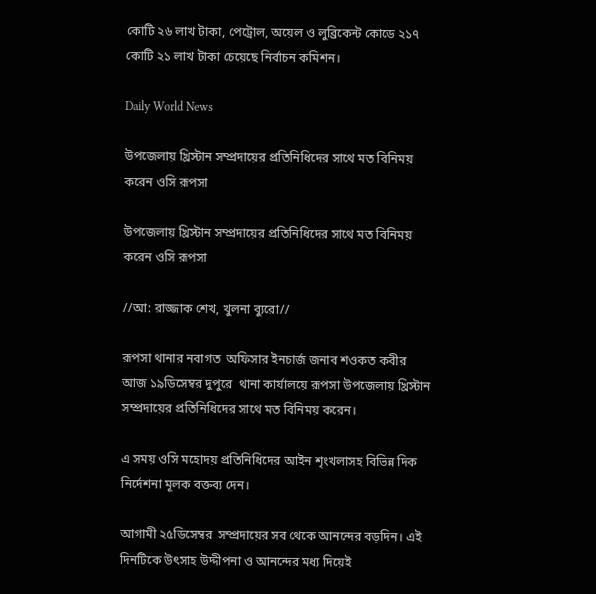কোটি ২৬ লাখ টাকা, পেট্রোল, অয়েল ও লুব্রিকেন্ট কোডে ২১৭ কোটি ২১ লাখ টাকা চেয়েছে নির্বাচন কমিশন।

Daily World News

উপজেলায় খ্রিস্টান সম্প্রদায়ের প্রতিনিধিদের সাথে মত বিনিময় করেন ওসি রূপসা

উপজেলায় খ্রিস্টান সম্প্রদায়ের প্রতিনিধিদের সাথে মত বিনিময় করেন ওসি রূপসা

//আ: রাজ্জাক শেখ, খুলনা ব্যুরো//

রূপসা থানার নবাগত  অফিসার ইনচার্জ জনাব শওকত কবীর আজ ১৯ডিসেম্বর দুপুরে  থানা কার্যালয়ে রূপসা উপজেলায় খ্রিস্টান সম্প্রদায়ের প্রতিনিধিদের সাথে মত বিনিময় করেন।

এ সময় ওসি মহোদয় প্রতিনিধিদের আইন শৃংখলাসহ বিভিন্ন দিক নির্দেশনা মূলক বক্তব্য দেন।

আগামী ২৫ডিসেম্বর  সম্প্রদায়ের সব থেকে আনন্দের বড়দিন। এই দিনটিকে উৎসাহ উদ্দীপনা ও আনন্দের মধ্য দিয়েই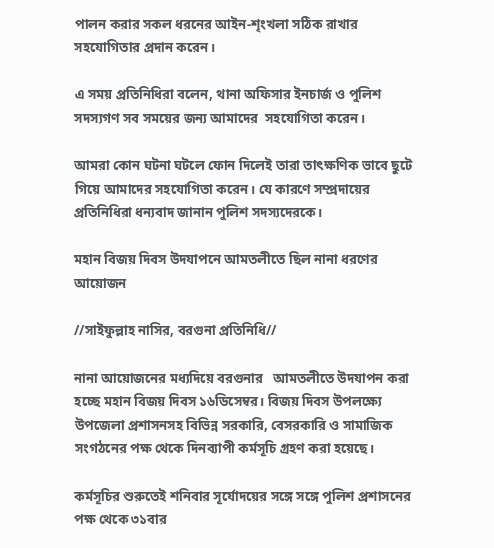পালন করার সকল ধরনের আইন-শৃংখলা সঠিক রাখার সহযোগিতার প্রদান করেন।

এ সময় প্রতিনিধিরা বলেন, থানা অফিসার ইনচার্জ ও পুলিশ সদস‍্যগণ সব সময়ের জন্য আমাদের  সহযোগিতা করেন।

আমরা কোন ঘটনা ঘটলে ফোন দিলেই তারা তাৎক্ষণিক ভাবে ছুটে গিয়ে আমাদের সহযোগিতা করেন। যে কারণে সম্প্রদায়ের প্রতিনিধিরা ধন‍্যবাদ জানান পুলিশ সদস‍্যদেরকে।

মহান বিজয় দিবস উদযাপনে আমতলীতে ছিল নানা ধরণের আয়োজন

//সাইফুল্লাহ নাসির, বরগুনা প্রতিনিধি//

নানা আয়োজনের মধ্যদিয়ে বরগুনার   আমতলীতে উদযাপন করা হচ্ছে মহান বিজয় দিবস ১৬ডিসেম্বর। বিজয় দিবস উপলক্ষ্যে উপজেলা প্রশাসনসহ বিভিন্ন সরকারি, বেসরকারি ও সামাজিক সংগঠনের পক্ষ থেকে দিনব্যাপী কর্মসূচি গ্রহণ করা হয়েছে।

কর্মসূচির শুরুতেই শনিবার সূর্যোদয়ের সঙ্গে সঙ্গে পুলিশ প্রশাসনের পক্ষ থেকে ৩১বার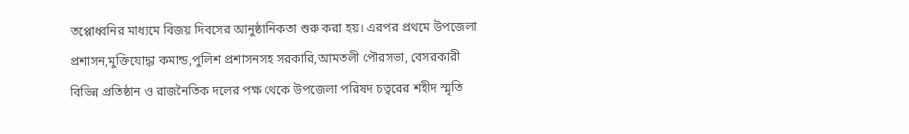তপ্পোধ্বনির মাধ্যমে বিজয় দিবসের আনুষ্ঠানিকতা শুরু করা হয়। এরপর প্রথমে উপজেলা প্রশাসন,মুক্তিযোদ্ধা কমান্ড,পুলিশ প্রশাসনসহ সরকারি,আমতলী পৌরসভা, বেসরকারী বিভিন্ন প্রতিষ্ঠান ও রাজনৈতিক দলের পক্ষ থেকে উপজেলা পরিষদ চত্বরের শহীদ স্মৃতি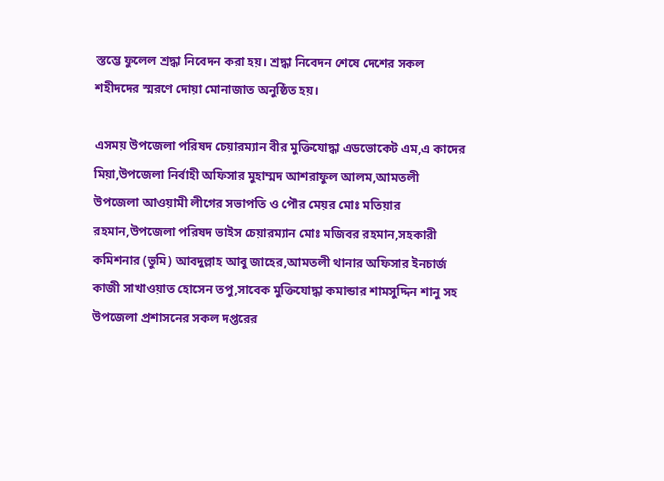স্তম্ভে ফুলেল শ্রদ্ধা নিবেদন করা হয়। শ্রদ্ধা নিবেদন শেষে দেশের সকল শহীদদের স্মরণে দোয়া মোনাজাত অনুষ্ঠিত হয়।

এসময় উপজেলা পরিষদ চেয়ারম্যান বীর মুক্তিযোদ্ধা এডভোকেট এম,এ কাদের মিয়া,উপজেলা নির্বাহী অফিসার মুহাম্মদ আশরাফুল আলম,আমতলী উপজেলা আওয়ামী লীগের সভাপতি ও পৌর মেয়র মোঃ মতিয়ার রহমান,উপজেলা পরিষদ ভাইস চেয়ারম্যান মোঃ মজিবর রহমান,সহকারী কমিশনার (ভুমি) আবদুল্লাহ আবু জাহের,আমতলী থানার অফিসার ইনচার্জ কাজী সাখাওয়াত হোসেন তপু,সাবেক মুক্তিযোদ্ধা কমান্ডার শামসুদ্দিন শানু সহ উপজেলা প্রশাসনের সকল দপ্তরের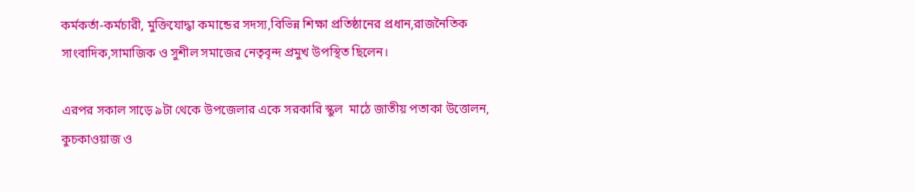কর্মকর্তা-কর্মচারী, মুক্তিযোদ্ধা কমান্ডের সদস্য,বিভিন্ন শিক্ষা প্রতিষ্ঠানের প্রধান,রাজনৈতিক সাংবাদিক,সামাজিক ও সুশীল সমাজের নেতৃবৃন্দ প্রমুখ উপস্থিত ছিলেন।

এরপর সকাল সাড়ে ৯টা থেকে উপজেলার একে সরকারি স্কুল  মাঠে জাতীয় পতাকা উত্তোলন, কুচকাওয়াজ ও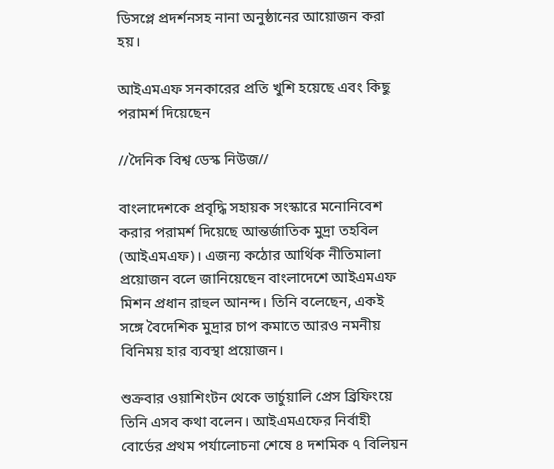ডিসপ্লে প্রদর্শনসহ নানা অনুষ্ঠানের আয়োজন করা হয়।

আইএমএফ সনকারের প্রতি খুশি হয়েছে এবং কিছু পরামর্শ দিয়েছেন

//দৈনিক বিশ্ব ডেস্ক নিউজ//

বাংলাদেশকে প্রবৃদ্ধি সহায়ক সংস্কারে মনোনিবেশ করার পরামর্শ দিয়েছে আন্তর্জাতিক মুদ্রা তহবিল (আইএমএফ)। এজন্য কঠোর আর্থিক নীতিমালা প্রয়োজন বলে জানিয়েছেন বাংলাদেশে আইএমএফ মিশন প্রধান রাহুল আনন্দ। তিনি বলেছেন, একই সঙ্গে বৈদেশিক মুদ্রার চাপ কমাতে আরও নমনীয় বিনিময় হার ব্যবস্থা প্রয়োজন।

শুক্রবার ওয়াশিংটন থেকে ভার্চুয়ালি প্রেস ব্রিফিংয়ে তিনি এসব কথা বলেন। আইএমএফের নির্বাহী বোর্ডের প্রথম পর্যালোচনা শেষে ৪ দশমিক ৭ বিলিয়ন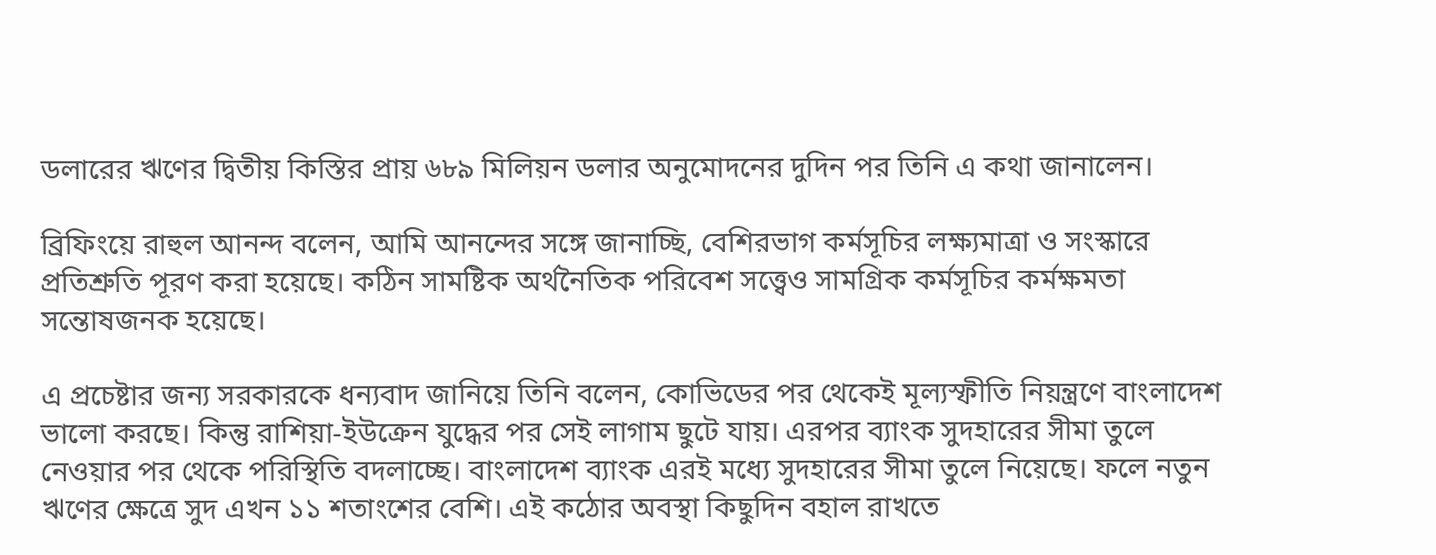ডলারের ঋণের দ্বিতীয় কিস্তির প্রায় ৬৮৯ মিলিয়ন ডলার অনুমোদনের দুদিন পর তিনি এ কথা জানালেন।

ব্রিফিংয়ে রাহুল আনন্দ বলেন, আমি আনন্দের সঙ্গে জানাচ্ছি, বেশিরভাগ কর্মসূচির লক্ষ্যমাত্রা ও সংস্কারে প্রতিশ্রুতি পূরণ করা হয়েছে। কঠিন সামষ্টিক অর্থনৈতিক পরিবেশ সত্ত্বেও সামগ্রিক কর্মসূচির কর্মক্ষমতা সন্তোষজনক হয়েছে।

এ প্রচেষ্টার জন্য সরকারকে ধন্যবাদ জানিয়ে তিনি বলেন, কোভিডের পর থেকেই মূল্যস্ফীতি নিয়ন্ত্রণে বাংলাদেশ ভালো করছে। কিন্তু রাশিয়া-ইউক্রেন যুদ্ধের পর সেই লাগাম ছুটে যায়। এরপর ব্যাংক সুদহারের সীমা তুলে নেওয়ার পর থেকে পরিস্থিতি বদলাচ্ছে। বাংলাদেশ ব্যাংক এরই মধ্যে সুদহারের সীমা তুলে নিয়েছে। ফলে নতুন ঋণের ক্ষেত্রে সুদ এখন ১১ শতাংশের বেশি। এই কঠোর অবস্থা কিছুদিন বহাল রাখতে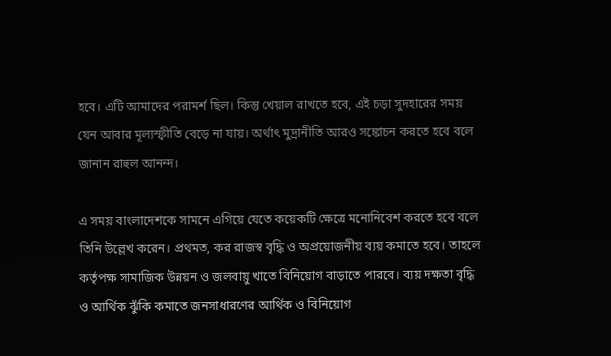হবে। এটি আমাদের পরামর্শ ছিল। কিন্তু খেয়াল রাখতে হবে, এই চড়া সুদহারের সময় যেন আবার মূল্যস্ফীতি বেড়ে না যায়। অর্থাৎ মুদ্রানীতি আরও সঙ্কোচন করতে হবে বলে জানান রাহুল আনন্দ।

এ সময় বাংলাদেশকে সামনে এগিয়ে যেতে কয়েকটি ক্ষেত্রে মনোনিবেশ করতে হবে বলে তিনি উল্লেখ করেন। প্রথমত, কর রাজস্ব বৃদ্ধি ও অপ্রয়োজনীয় ব্যয় কমাতে হবে। তাহলে কর্তৃপক্ষ সামাজিক উন্নয়ন ও জলবায়ু খাতে বিনিয়োগ বাড়াতে পারবে। ব্যয় দক্ষতা বৃদ্ধি ও আর্থিক ঝুঁকি কমাতে জনসাধারণের আর্থিক ও বিনিয়োগ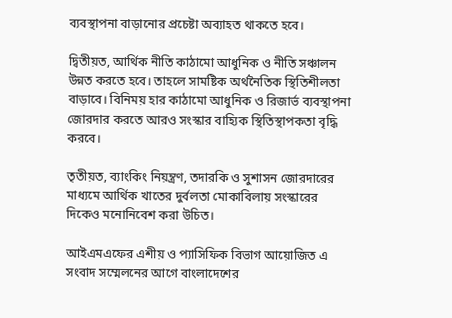ব্যবস্থাপনা বাড়ানোর প্রচেষ্টা অব্যাহত থাকতে হবে।

দ্বিতীয়ত, আর্থিক নীতি কাঠামো আধুনিক ও নীতি সঞ্চালন উন্নত করতে হবে। তাহলে সামষ্টিক অর্থনৈতিক স্থিতিশীলতা বাড়াবে। বিনিময় হার কাঠামো আধুনিক ও রিজার্ভ ব্যবস্থাপনা জোরদার করতে আরও সংস্কার বাহ্যিক স্থিতিস্থাপকতা বৃদ্ধি করবে।

তৃতীয়ত, ব্যাংকিং নিয়ন্ত্রণ, তদারকি ও সুশাসন জোরদারের মাধ্যমে আর্থিক খাতের দুর্বলতা মোকাবিলায় সংস্কারের দিকেও মনোনিবেশ করা উচিত।

আইএমএফের এশীয় ও প্যাসিফিক বিভাগ আয়োজিত এ সংবাদ সম্মেলনের আগে বাংলাদেশের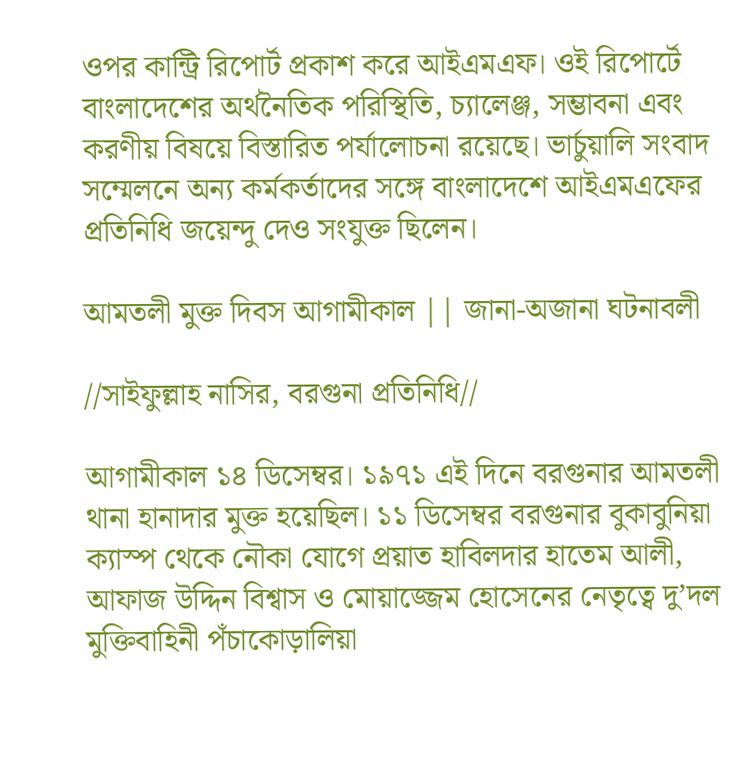ওপর কান্ট্রি রিপোর্ট প্রকাশ করে আইএমএফ। ওই রিপোর্টে বাংলাদেশের অর্থনৈতিক পরিস্থিতি, চ্যালেঞ্জ, সম্ভাবনা এবং করণীয় বিষয়ে বিস্তারিত পর্যালোচনা রয়েছে। ভার্চুয়ালি সংবাদ সম্মেলনে অন্য কর্মকর্তাদের সঙ্গে বাংলাদেশে আইএমএফের প্রতিনিধি জয়েন্দু দেও সংযুক্ত ছিলেন।

আমতলী মুক্ত দিবস আগামীকাল || জানা-অজানা ঘটনাবলী

//সাইফুল্লাহ নাসির, বরগুনা প্রতিনিধি//

আগামীকাল ১৪ ডিসেম্বর। ১৯৭১ এই দিনে বরগুনার আমতলী থানা হানাদার মুক্ত হয়েছিল। ১১ ডিসেম্বর বরগুনার বুকাবুনিয়া ক্যাস্প থেকে নৌকা যোগে প্রয়াত হাবিলদার হাতেম আলী, আফাজ উদ্দিন বিশ্বাস ও মোয়াজ্জেম হোসেনের নেতৃত্বে দু’দল মুক্তিবাহিনী পঁচাকোড়ালিয়া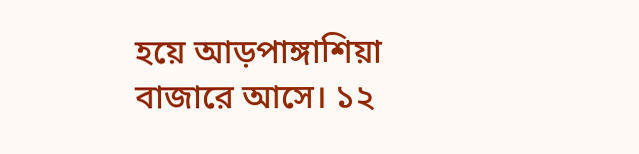হয়ে আড়পাঙ্গাশিয়া বাজারে আসে। ১২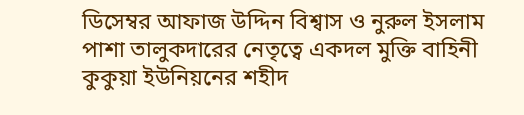ডিসেম্বর আফাজ উদ্দিন বিশ্বাস ও নুরুল ইসলাম পাশা তালুকদারের নেতৃত্বে একদল মুক্তি বাহিনী কুকুয়া ইউনিয়নের শহীদ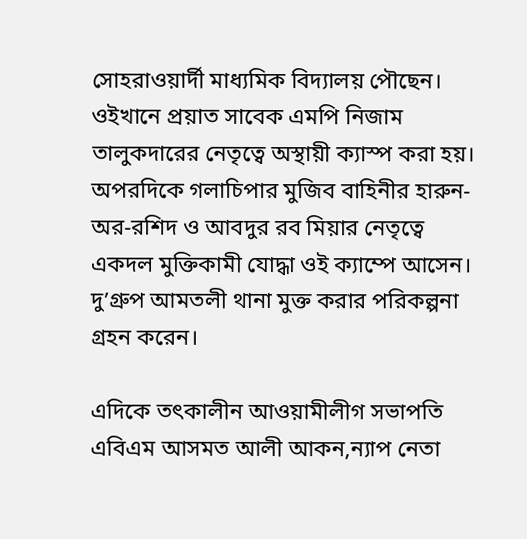সোহরাওয়ার্দী মাধ্যমিক বিদ্যালয় পৌছেন। ওইখানে প্রয়াত সাবেক এমপি নিজাম তালুকদারের নেতৃত্বে অস্থায়ী ক্যাস্প করা হয়। অপরদিকে গলাচিপার মুজিব বাহিনীর হারুন-অর-রশিদ ও আবদুর রব মিয়ার নেতৃত্বে একদল মুক্তিকামী যোদ্ধা ওই ক্যাম্পে আসেন। দু’গ্রুপ আমতলী থানা মুক্ত করার পরিকল্পনা গ্রহন করেন।

এদিকে তৎকালীন আওয়ামীলীগ সভাপতি এবিএম আসমত আলী আকন,ন্যাপ নেতা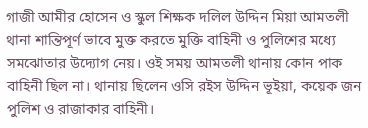গাজী আমীর হোসেন ও স্কুল শিক্ষক দলিল উদ্দিন মিয়া আমতলী থানা শান্তিপূর্ণ ভাবে মুক্ত করতে মুক্তি বাহিনী ও পুলিশের মধ্যে সমঝোতার উদ্যোগ নেয়। ওই সময় আমতলী থানায় কোন পাক বাহিনী ছিল না। থানায় ছিলেন ওসি রইস উদ্দিন ভূইয়া, কয়েক জন পুলিশ ও রাজাকার বাহিনী।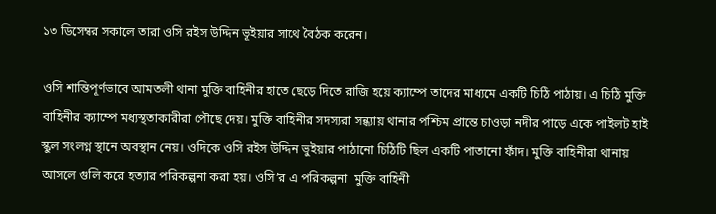১৩ ডিসেম্বর সকালে তারা ওসি রইস উদ্দিন ভূইয়ার সাথে বৈঠক করেন।

ওসি শান্তিপূর্ণভাবে আমতলী থানা মুক্তি বাহিনীর হাতে ছেড়ে দিতে রাজি হয়ে ক্যাম্পে তাদের মাধ্যমে একটি চিঠি পাঠায়। এ চিঠি মুক্তি বাহিনীর ক্যাম্পে মধ্যস্থতাকারীরা পৌছে দেয়। মুক্তি বাহিনীর সদস্যরা সন্ধ্যায় থানার পশ্চিম প্রান্তে চাওড়া নদীর পাড়ে একে পাইলট হাই স্কুল সংলগ্ন স্থানে অবস্থান নেয়। ওদিকে ওসি রইস উদ্দিন ভুইয়ার পাঠানো চিঠিটি ছিল একটি পাতানো ফাঁদ। মুক্তি বাহিনীরা থানায় আসলে গুলি করে হত্যার পরিকল্পনা করা হয়। ওসি’র এ পরিকল্পনা  মুক্তি বাহিনী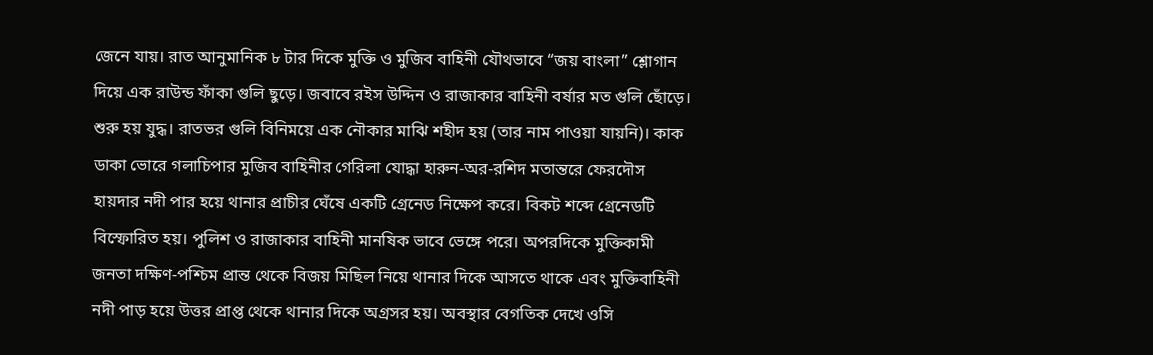জেনে যায়। রাত আনুমানিক ৮ টার দিকে মুক্তি ও মুজিব বাহিনী যৌথভাবে “জয় বাংলা” শ্লোগান দিয়ে এক রাউন্ড ফাঁকা গুলি ছুড়ে। জবাবে রইস উদ্দিন ও রাজাকার বাহিনী বর্ষার মত গুলি ছোঁড়ে। শুরু হয় যুদ্ধ। রাতভর গুলি বিনিময়ে এক নৌকার মাঝি শহীদ হয় (তার নাম পাওয়া যায়নি)। কাক ডাকা ভোরে গলাচিপার মুজিব বাহিনীর গেরিলা যোদ্ধা হারুন-অর-রশিদ মতান্তরে ফেরদৌস হায়দার নদী পার হয়ে থানার প্রাচীর ঘেঁষে একটি গ্রেনেড নিক্ষেপ করে। বিকট শব্দে গ্রেনেডটি বিস্ফোরিত হয়। পুলিশ ও রাজাকার বাহিনী মানষিক ভাবে ভেঙ্গে পরে। অপরদিকে মুক্তিকামী জনতা দক্ষিণ-পশ্চিম প্রান্ত থেকে বিজয় মিছিল নিয়ে থানার দিকে আসতে থাকে এবং মুক্তিবাহিনী নদী পাড় হয়ে উত্তর প্রাপ্ত থেকে থানার দিকে অগ্রসর হয়। অবস্থার বেগতিক দেখে ওসি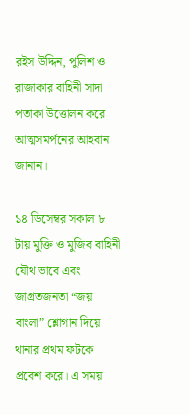রইস উদ্দিন, পুলিশ ও রাজাকার বাহিনী সাদা পতাকা উত্তোলন করে আত্মসমর্পনের আহবান জানান।

১৪ ডিসেম্বর সকাল ৮ টায় মুক্তি ও মুজিব বাহিনী যৌথ ভাবে এবং জাগ্রতজনতা “জয় বাংলা” শ্লোগান দিয়ে থানার প্রথম ফটকে প্রবেশ করে। এ সময়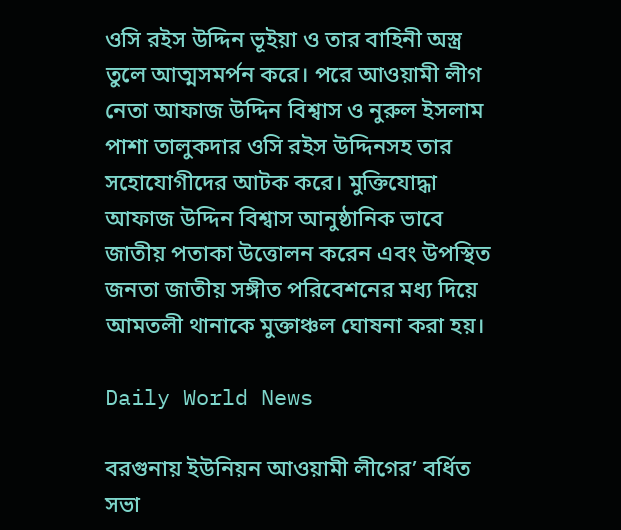ওসি রইস উদ্দিন ভূইয়া ও তার বাহিনী অস্ত্র তুলে আত্মসমর্পন করে। পরে আওয়ামী লীগ নেতা আফাজ উদ্দিন বিশ্বাস ও নুরুল ইসলাম পাশা তালুকদার ওসি রইস উদ্দিনসহ তার সহোযোগীদের আটক করে। মুক্তিযোদ্ধা আফাজ উদ্দিন বিশ্বাস আনুষ্ঠানিক ভাবে জাতীয় পতাকা উত্তোলন করেন এবং উপস্থিত জনতা জাতীয় সঙ্গীত পরিবেশনের মধ্য দিয়ে আমতলী থানাকে মুক্তাঞ্চল ঘোষনা করা হয়।

Daily World News

বরগুনায় ইউনিয়ন আওয়ামী লীগের’ বর্ধিত সভা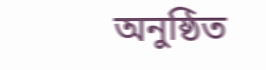অনুষ্ঠিত